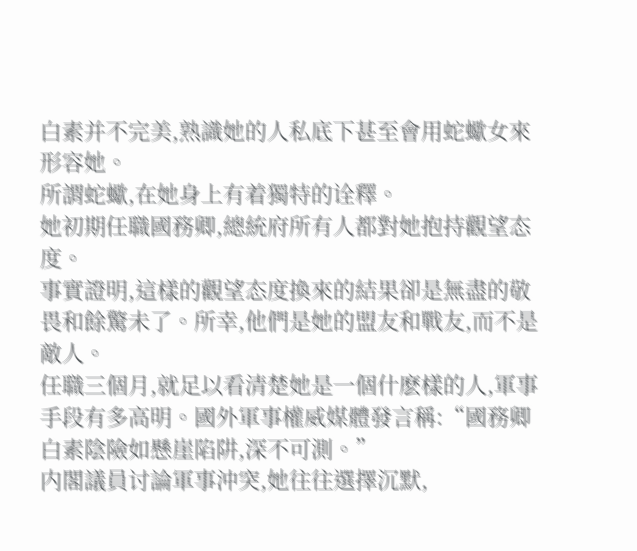白素并不完美,熟識她的人私底下甚至會用蛇蠍女來形容她。
所謂蛇蠍,在她身上有着獨特的诠釋。
她初期任職國務卿,總統府所有人都對她抱持觀望态度。
事實證明,這樣的觀望态度換來的結果卻是無盡的敬畏和餘驚未了。所幸,他們是她的盟友和戰友,而不是敵人。
任職三個月,就足以看清楚她是一個什麽樣的人,軍事手段有多高明。國外軍事權威媒體發言稱:“國務卿白素陰險如懸崖陷阱,深不可測。”
内閣議員讨論軍事沖突,她往往選擇沉默,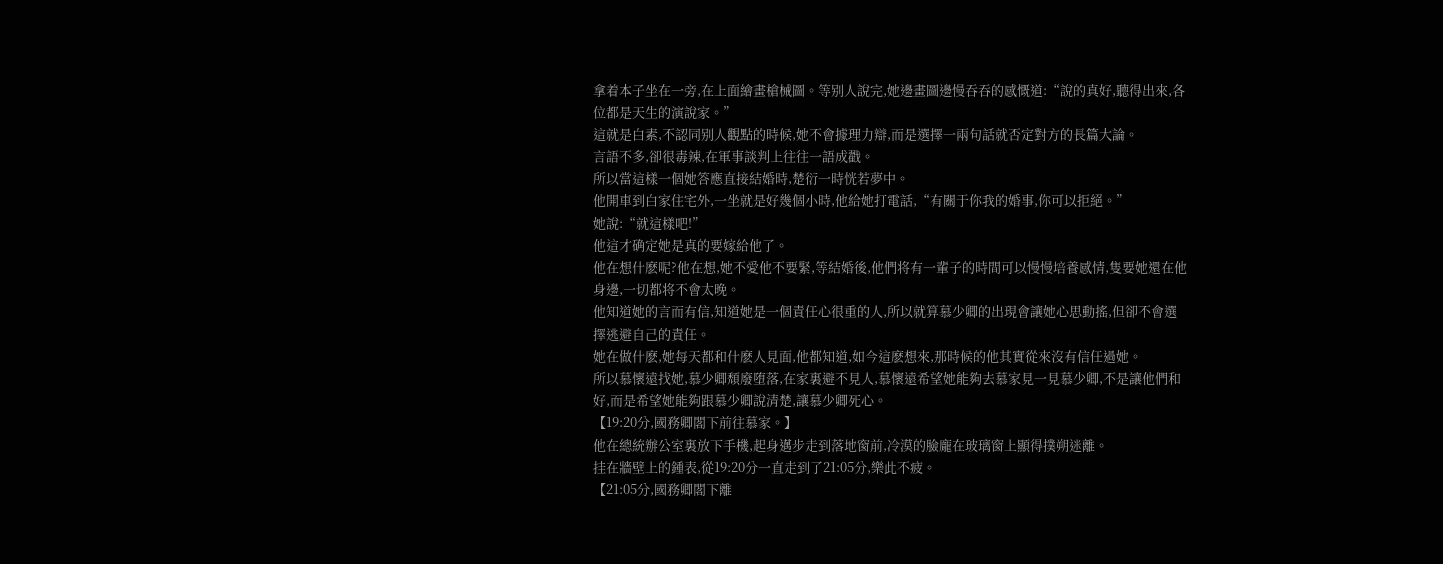拿着本子坐在一旁,在上面繪畫槍械圖。等别人說完,她邊畫圖邊慢吞吞的感慨道:“說的真好,聽得出來,各位都是天生的演說家。”
這就是白素,不認同别人觀點的時候,她不會據理力辯,而是選擇一兩句話就否定對方的長篇大論。
言語不多,卻很毒辣,在軍事談判上往往一語成戳。
所以當這樣一個她答應直接結婚時,楚衍一時恍若夢中。
他開車到白家住宅外,一坐就是好幾個小時,他給她打電話,“有關于你我的婚事,你可以拒絕。”
她說:“就這樣吧!”
他這才确定她是真的要嫁給他了。
他在想什麽呢?他在想,她不愛他不要緊,等結婚後,他們将有一輩子的時間可以慢慢培養感情,隻要她還在他身邊,一切都将不會太晚。
他知道她的言而有信,知道她是一個責任心很重的人,所以就算慕少卿的出現會讓她心思動搖,但卻不會選擇逃避自己的責任。
她在做什麽,她每天都和什麽人見面,他都知道,如今這麽想來,那時候的他其實從來沒有信任過她。
所以慕懷遠找她,慕少卿頹廢堕落,在家裏避不見人,慕懷遠希望她能夠去慕家見一見慕少卿,不是讓他們和好,而是希望她能夠跟慕少卿說清楚,讓慕少卿死心。
【19:20分,國務卿閣下前往慕家。】
他在總統辦公室裏放下手機,起身邁步走到落地窗前,冷漠的臉龐在玻璃窗上顯得撲朔迷離。
挂在牆壁上的鍾表,從19:20分一直走到了21:05分,樂此不疲。
【21:05分,國務卿閣下離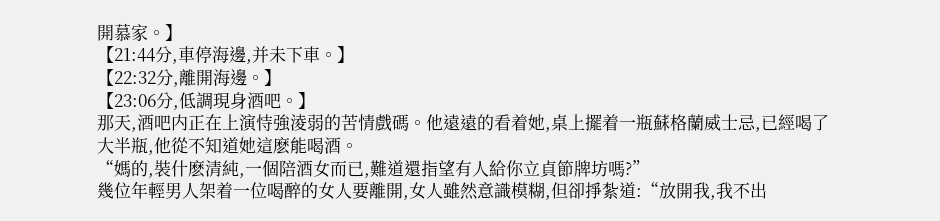開慕家。】
【21:44分,車停海邊,并未下車。】
【22:32分,離開海邊。】
【23:06分,低調現身酒吧。】
那天,酒吧内正在上演恃強淩弱的苦情戲碼。他遠遠的看着她,桌上擺着一瓶蘇格蘭威士忌,已經喝了大半瓶,他從不知道她這麽能喝酒。
“媽的,裝什麽清純,一個陪酒女而已,難道還指望有人給你立貞節牌坊嗎?”
幾位年輕男人架着一位喝醉的女人要離開,女人雖然意識模糊,但卻掙紮道:“放開我,我不出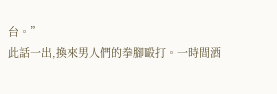台。”
此話一出,換來男人們的拳腳毆打。一時間酒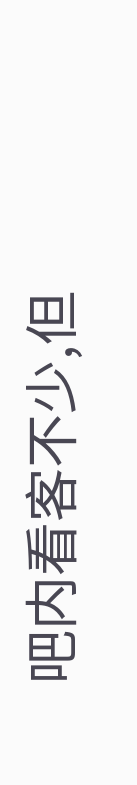吧内看客不少,但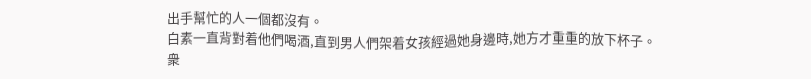出手幫忙的人一個都沒有。
白素一直背對着他們喝酒,直到男人們架着女孩經過她身邊時,她方才重重的放下杯子。
衆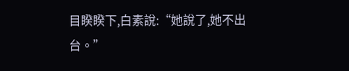目睽睽下,白素說:“她說了,她不出台。”